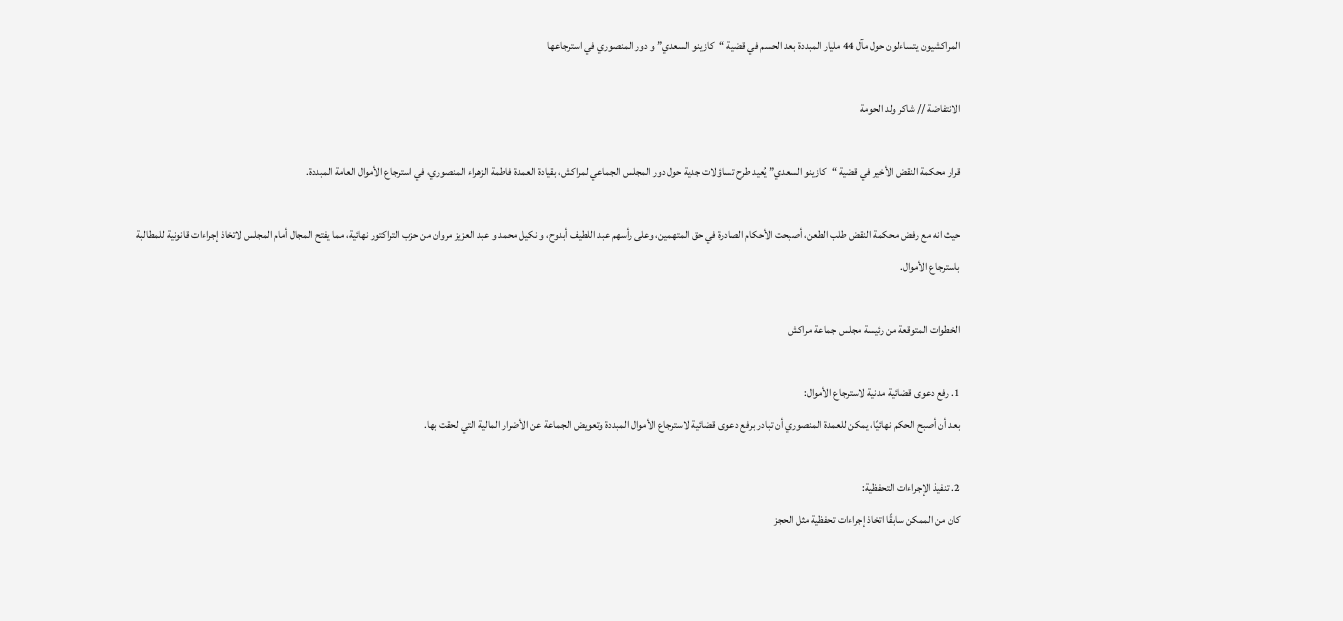المراكشيون يتساءلون حول مآل 44 مليار المبددة بعد الحسم في قضية “كازينو السعدي” و دور المنصوري في استرجاعها

الانتفاضة // شاكر ولد الحومة

قرار محكمة النقض الأخير في قضية “كازينو السعدي” يُعيد طرح تساؤلات جدية حول دور المجلس الجماعي لمراكش، بقيادة العمدة فاطمة الزهراء المنصوري، في استرجاع الأموال العامة المبددة.

حيث انه مع رفض محكمة النقض طلب الطعن، أصبحت الأحكام الصادرة في حق المتهمين، وعلى رأسهم عبد اللطيف أبدوح، و نكيل محمد و عبد العزيز مروان من حزب التراكتور نهائية، مما يفتح المجال أمام المجلس لاتخاذ إجراءات قانونية للمطالبة باسترجاع الأموال.

الخطوات المتوقعة من رئيسة مجلس جماعة مراكش

1. رفع دعوى قضائية مدنية لاسترجاع الأموال:
بعد أن أصبح الحكم نهائيًا، يمكن للعمدة المنصوري أن تبادر برفع دعوى قضائية لاسترجاع الأموال المبددة وتعويض الجماعة عن الأضرار المالية التي لحقت بها.

2. تنفيذ الإجراءات التحفظية:
كان من الممكن سابقًا اتخاذ إجراءات تحفظية مثل الحجز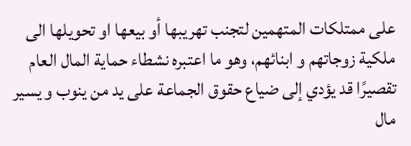على ممتلكات المتهمين لتجنب تهريبها أو بيعها او تحويلها الى ملكية زوجاتهم و ابنائهم، وهو ما اعتبره نشطاء حماية المال العام تقصيرًا قد يؤدي إلى ضياع حقوق الجماعة على يد من ينوب و يسير مال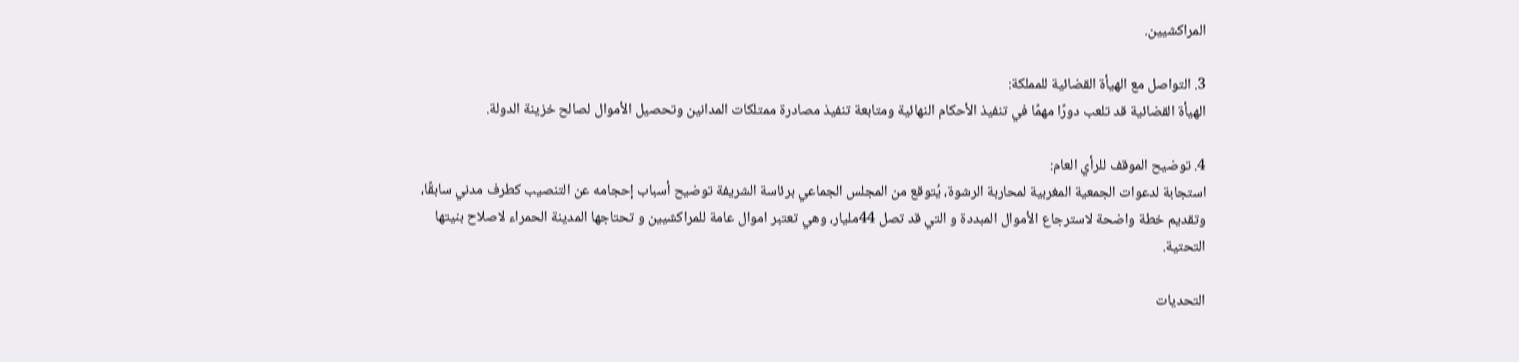المراكشيين.

3. التواصل مع الهيأة القضائية للمملكة:
الهيأة القضائية قد تلعب دورًا مهمًا في تنفيذ الأحكام النهائية ومتابعة تنفيذ مصادرة ممتلكات المدانين وتحصيل الأموال لصالح خزينة الدولة.

4. توضيح الموقف للرأي العام:
استجابة لدعوات الجمعية المغربية لمحاربة الرشوة، يُتوقع من المجلس الجماعي برئاسة الشريفة توضيح أسباب إحجامه عن التنصيب كطرف مدني سابقًا، وتقديم خطة واضحة لاسترجاع الأموال المبددة و التي قد تصل 44مليار، وهي تعتبر اموال عامة للمراكشيين و تحتاجها المدينة الحمراء لاصلاح بنيتها التحتية.

التحديات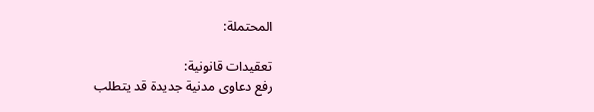المحتملة:

تعقيدات قانونية:
رفع دعاوى مدنية جديدة قد يتطلب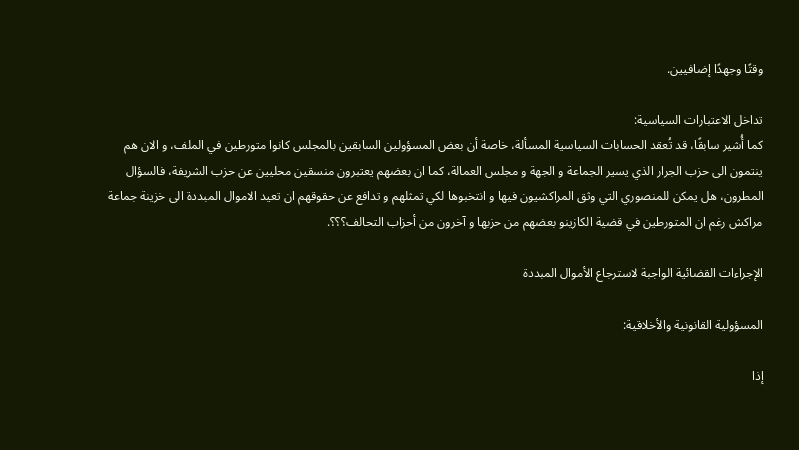وقتًا وجهدًا إضافيين.

تداخل الاعتبارات السياسية:
كما أُشير سابقًا، قد تُعقد الحسابات السياسية المسألة، خاصة أن بعض المسؤولين السابقين بالمجلس كانوا متورطين في الملف، و الان هم ينتمون الى حزب الجرار الذي يسير الجماعة و الجهة و مجلس العمالة، كما ان بعضهم يعتبرون منسقين محليين عن حزب الشريفة، فالسؤال المطرون، هل يمكن للمنصوري التي وثق المراكشيون فيها و انتخبوها لكي تمثلهم و تدافع عن حقوقهم ان تعيد الاموال المبددة الى خزينة جماعة مراكش رغم ان المتورطين في قضية الكازينو بعضهم من حزبها و آخرون من أحزاب التحالف؟؟؟.

الإجراءات القضائية الواجبة لاسترجاع الأموال المبددة

المسؤولية القانونية والأخلاقية:

إذا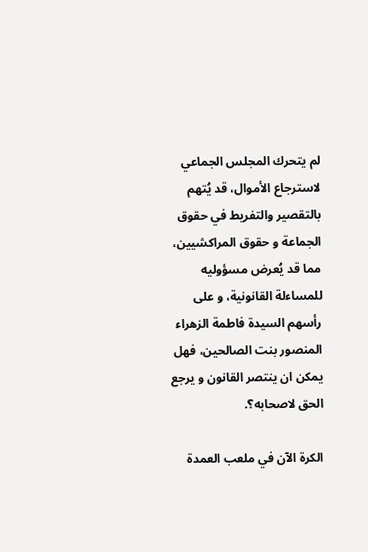لم يتحرك المجلس الجماعي لاسترجاع الأموال، قد يُتهم بالتقصير والتفريط في حقوق الجماعة و حقوق المراكشيين، مما قد يُعرض مسؤوليه للمساءلة القانونية، و على رأسهم السيدة فاطمة الزهراء المنصور بنت الصالحين، فهل يمكن ان ينتصر القانون و يرجع الحق لاصحابه؟.

الكرة الآن في ملعب العمدة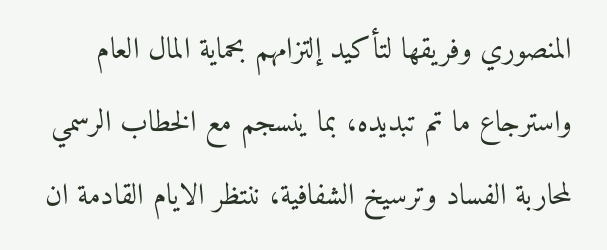المنصوري وفريقها لتأكيد إلتزامهم بحماية المال العام واسترجاع ما تم تبديده، بما ينسجم مع الخطاب الرسمي لمحاربة الفساد وترسيخ الشفافية، ننتظر الايام القادمة ان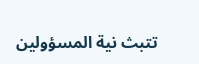تتبث نية المسؤولين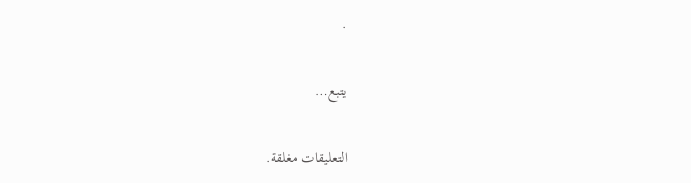.

يتبع…

التعليقات مغلقة.